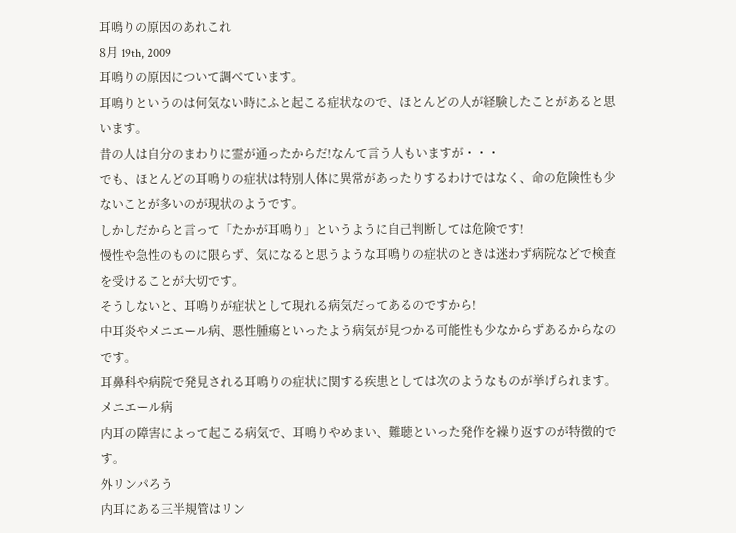耳鳴りの原因のあれこれ
8月 19th, 2009
耳鳴りの原因について調べています。
耳鳴りというのは何気ない時にふと起こる症状なので、ほとんどの人が経験したことがあると思います。
昔の人は自分のまわりに霊が通ったからだ!なんて言う人もいますが・・・
でも、ほとんどの耳鳴りの症状は特別人体に異常があったりするわけではなく、命の危険性も少ないことが多いのが現状のようです。
しかしだからと言って「たかが耳鳴り」というように自己判断しては危険です!
慢性や急性のものに限らず、気になると思うような耳鳴りの症状のときは迷わず病院などで検査を受けることが大切です。
そうしないと、耳鳴りが症状として現れる病気だってあるのですから!
中耳炎やメニエール病、悪性腫瘍といったよう病気が見つかる可能性も少なからずあるからなのです。
耳鼻科や病院で発見される耳鳴りの症状に関する疾患としては次のようなものが挙げられます。
メニエール病
内耳の障害によって起こる病気で、耳鳴りやめまい、難聴といった発作を繰り返すのが特徴的です。
外リンパろう
内耳にある三半規管はリン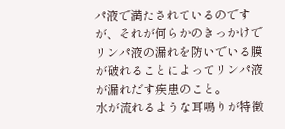パ液で満たされているのですが、それが何らかのきっかけでリンパ液の漏れを防いでいる膜が破れることによってリンパ液が漏れだす疾患のこと。
水が流れるような耳鳴りが特徴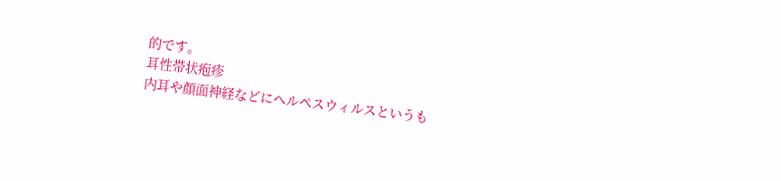的です。
耳性帯状疱疹
内耳や顔面神経などにヘルペスウィルスというも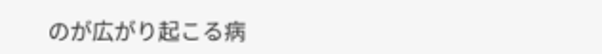のが広がり起こる病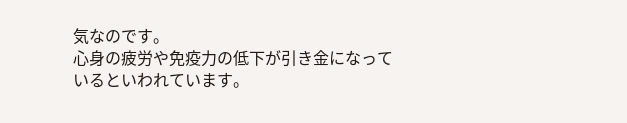気なのです。
心身の疲労や免疫力の低下が引き金になっているといわれています。